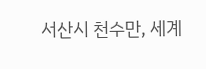서산시 천수만, 세계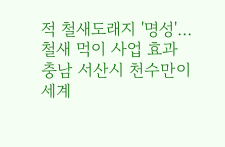적 철새도래지 '명성'…철새 먹이 사업 효과
충남 서산시 천수만이 세계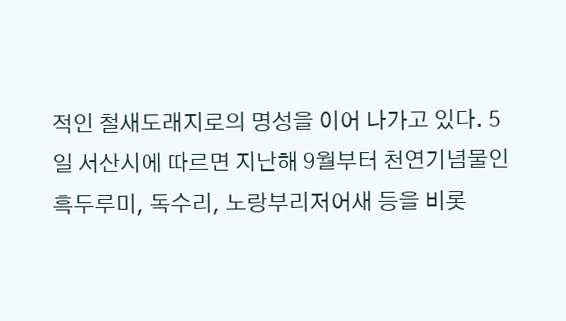적인 철새도래지로의 명성을 이어 나가고 있다. 5일 서산시에 따르면 지난해 9월부터 천연기념물인 흑두루미, 독수리, 노랑부리저어새 등을 비롯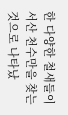한 다양한 철새들이 서산 천수만을 찾는 것으로 나타났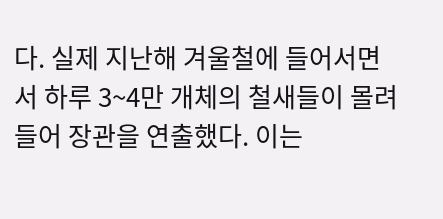다. 실제 지난해 겨울철에 들어서면서 하루 3~4만 개체의 철새들이 몰려들어 장관을 연출했다. 이는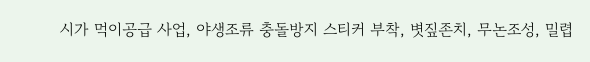시가 먹이공급 사업, 야생조류 충돌방지 스티커 부착, 볏짚존치, 무논조성, 밀렵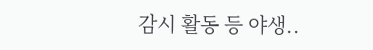감시 활동 등 야생..